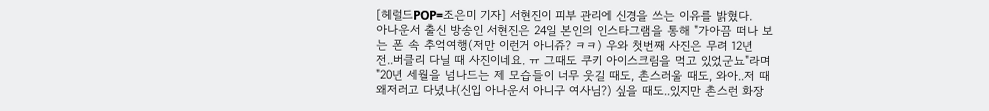[헤럴드POP=조은미 기자] 서현진이 피부 관리에 신경을 쓰는 이유를 밝혔다.
아나운서 출신 방송인 서현진은 24일 본인의 인스타그램을 통해 "가아끔 떠나 보는 폰 속 추억여행(저만 이런거 아니쥬? ㅋㅋ) 우와 첫번째 사진은 무려 12년 전..버클리 다닐 때 사진이네요. ㅠ 그때도 쿠키 아이스크림을 먹고 있었군뇨"라며 "20년 세월을 넘나드는 제 모습들이 너무 웃길 때도, 촌스러울 때도, 와아..저 때 왜저러고 다녔냐(신입 아나운서 아니구 여사님?) 싶을 때도..있지만 촌스런 화장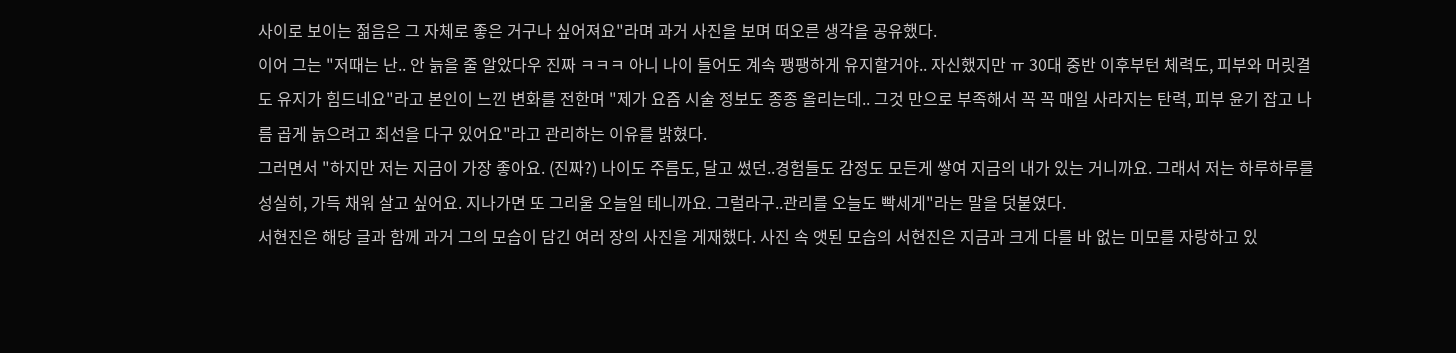사이로 보이는 젊음은 그 자체로 좋은 거구나 싶어져요"라며 과거 사진을 보며 떠오른 생각을 공유했다.
이어 그는 "저때는 난.. 안 늙을 줄 알았다우 진짜 ㅋㅋㅋ 아니 나이 들어도 계속 팽팽하게 유지할거야.. 자신했지만 ㅠ 30대 중반 이후부턴 체력도, 피부와 머릿결도 유지가 힘드네요"라고 본인이 느낀 변화를 전한며 "제가 요즘 시술 정보도 종종 올리는데.. 그것 만으로 부족해서 꼭 꼭 매일 사라지는 탄력, 피부 윤기 잡고 나름 곱게 늙으려고 최선을 다구 있어요"라고 관리하는 이유를 밝혔다.
그러면서 "하지만 저는 지금이 가장 좋아요. (진짜?) 나이도 주름도, 달고 썼던..경험들도 감정도 모든게 쌓여 지금의 내가 있는 거니까요. 그래서 저는 하루하루를 성실히, 가득 채워 살고 싶어요. 지나가면 또 그리울 오늘일 테니까요. 그럴라구..관리를 오늘도 빡세게"라는 말을 덧붙였다.
서현진은 해당 글과 함께 과거 그의 모습이 담긴 여러 장의 사진을 게재했다. 사진 속 앳된 모습의 서현진은 지금과 크게 다를 바 없는 미모를 자랑하고 있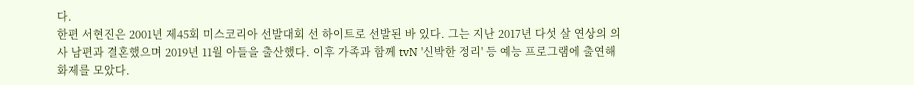다.
한편 서현진은 2001년 제45회 미스코리아 선발대회 선 하이트로 선발된 바 있다. 그는 지난 2017년 다섯 살 연상의 의사 남편과 결혼했으며 2019년 11월 아들을 출산했다. 이후 가족과 함께 tvN '신박한 정리' 등 예능 프로그램에 출연해 화제를 모았다.